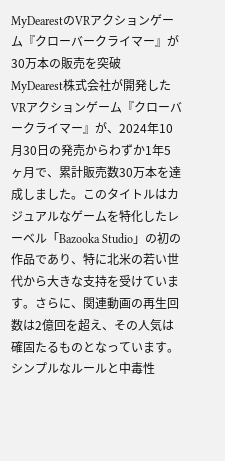MyDearestのVRアクションゲーム『クローバークライマー』が30万本の販売を突破
MyDearest株式会社が開発したVRアクションゲーム『クローバークライマー』が、2024年10月30日の発売からわずか1年5ヶ月で、累計販売数30万本を達成しました。このタイトルはカジュアルなゲームを特化したレーベル「Bazooka Studio」の初の作品であり、特に北米の若い世代から大きな支持を受けています。さらに、関連動画の再生回数は2億回を超え、その人気は確固たるものとなっています。
シンプルなルールと中毒性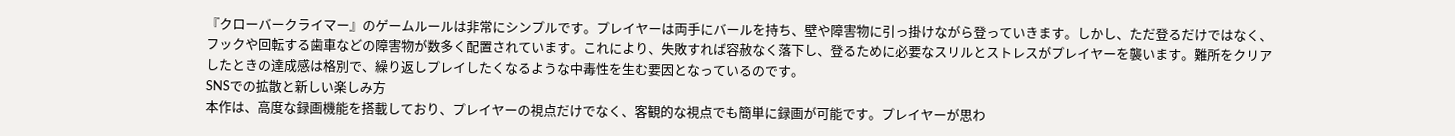『クローバークライマー』のゲームルールは非常にシンプルです。プレイヤーは両手にバールを持ち、壁や障害物に引っ掛けながら登っていきます。しかし、ただ登るだけではなく、フックや回転する歯車などの障害物が数多く配置されています。これにより、失敗すれば容赦なく落下し、登るために必要なスリルとストレスがプレイヤーを襲います。難所をクリアしたときの達成感は格別で、繰り返しプレイしたくなるような中毒性を生む要因となっているのです。
SNSでの拡散と新しい楽しみ方
本作は、高度な録画機能を搭載しており、プレイヤーの視点だけでなく、客観的な視点でも簡単に録画が可能です。プレイヤーが思わ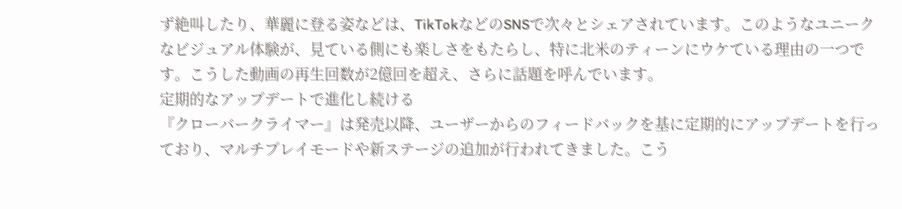ず絶叫したり、華麗に登る姿などは、TikTokなどのSNSで次々とシェアされています。このようなユニークなビジュアル体験が、見ている側にも楽しさをもたらし、特に北米のティーンにウケている理由の一つです。こうした動画の再生回数が2億回を超え、さらに話題を呼んでいます。
定期的なアップデートで進化し続ける
『クローバークライマー』は発売以降、ユーザーからのフィードバックを基に定期的にアップデートを行っており、マルチプレイモードや新ステージの追加が行われてきました。こう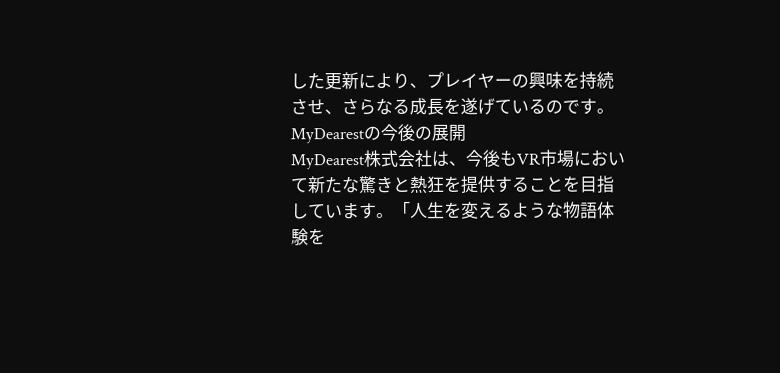した更新により、プレイヤーの興味を持続させ、さらなる成長を遂げているのです。
MyDearestの今後の展開
MyDearest株式会社は、今後もVR市場において新たな驚きと熱狂を提供することを目指しています。「人生を変えるような物語体験を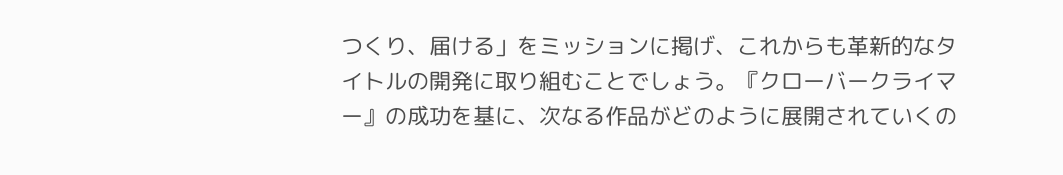つくり、届ける」をミッションに掲げ、これからも革新的なタイトルの開発に取り組むことでしょう。『クローバークライマー』の成功を基に、次なる作品がどのように展開されていくの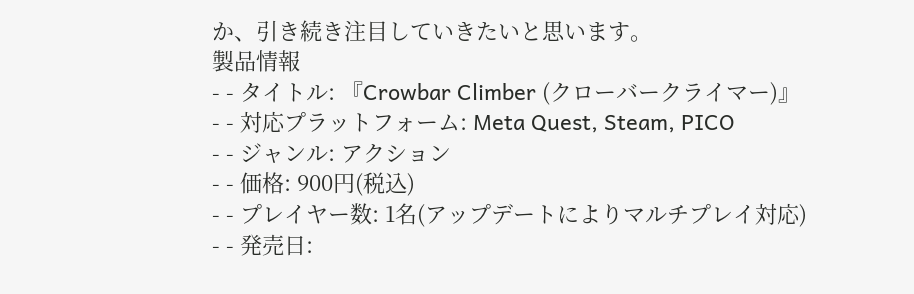か、引き続き注目していきたいと思います。
製品情報
- - タイトル: 『Crowbar Climber (クローバークライマー)』
- - 対応プラットフォーム: Meta Quest, Steam, PICO
- - ジャンル: アクション
- - 価格: 900円(税込)
- - プレイヤー数: 1名(アップデートによりマルチプレイ対応)
- - 発売日: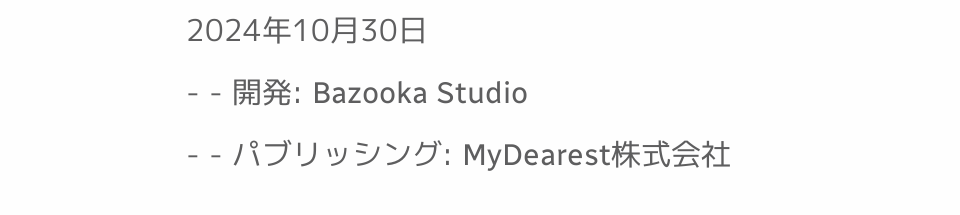2024年10月30日
- - 開発: Bazooka Studio
- - パブリッシング: MyDearest株式会社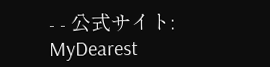- - 公式サイト: MyDearest